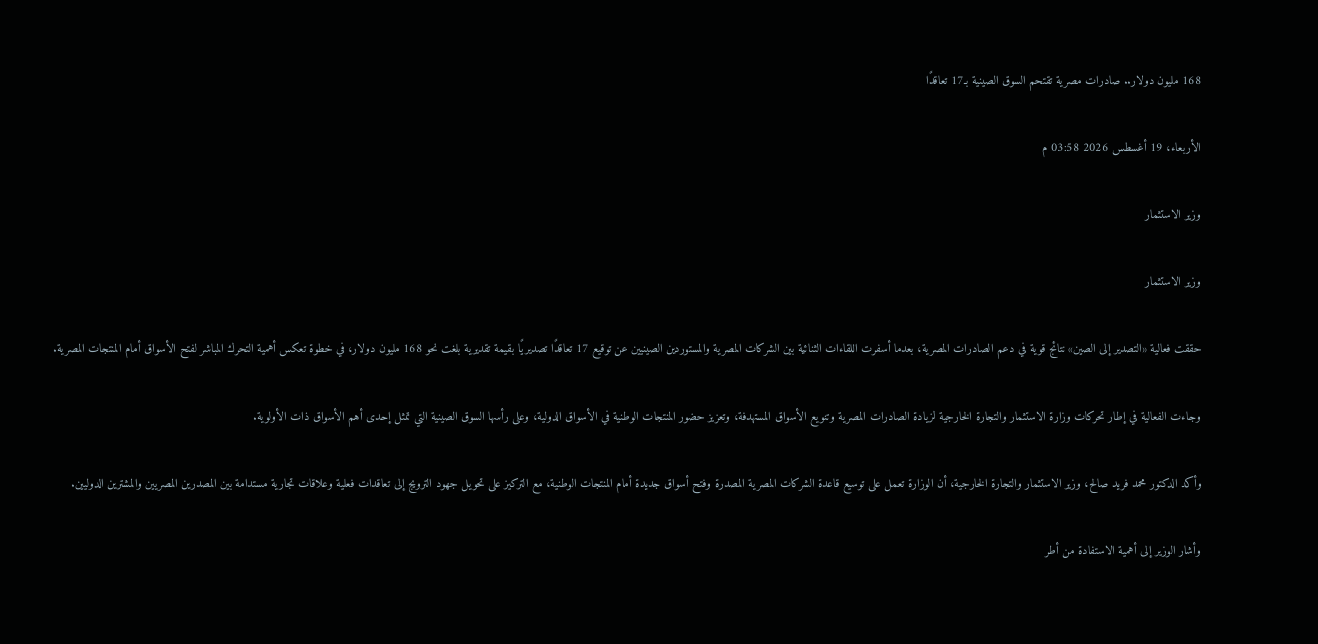168 مليون دولار.. صادرات مصرية تقتحم السوق الصينية بـ17 تعاقدًا

الأربعاء، 19 أغسطس 2026 03:58 م

وزير الاستثمار

وزير الاستثمار

حققت فعالية «التصدير إلى الصين» نتائج قوية في دعم الصادرات المصرية، بعدما أسفرت اللقاءات الثنائية بين الشركات المصرية والمستوردين الصينيين عن توقيع 17 تعاقدًا تصديريًا بقيمة تقديرية بلغت نحو 168 مليون دولار، في خطوة تعكس أهمية التحرك المباشر لفتح الأسواق أمام المنتجات المصرية.

وجاءت الفعالية في إطار تحركات وزارة الاستثمار والتجارة الخارجية لزيادة الصادرات المصرية وتنويع الأسواق المستهدفة، وتعزيز حضور المنتجات الوطنية في الأسواق الدولية، وعلى رأسها السوق الصينية التي تمثل إحدى أهم الأسواق ذات الأولوية.

وأكد الدكتور محمد فريد صالح، وزير الاستثمار والتجارة الخارجية، أن الوزارة تعمل على توسيع قاعدة الشركات المصرية المصدرة وفتح أسواق جديدة أمام المنتجات الوطنية، مع التركيز على تحويل جهود الترويج إلى تعاقدات فعلية وعلاقات تجارية مستدامة بين المصدرين المصريين والمشترين الدوليين.

وأشار الوزير إلى أهمية الاستفادة من أطر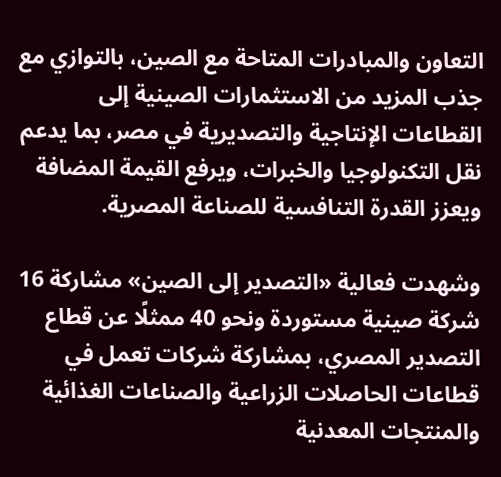التعاون والمبادرات المتاحة مع الصين، بالتوازي مع جذب المزيد من الاستثمارات الصينية إلى القطاعات الإنتاجية والتصديرية في مصر، بما يدعم نقل التكنولوجيا والخبرات، ويرفع القيمة المضافة ويعزز القدرة التنافسية للصناعة المصرية.

وشهدت فعالية «التصدير إلى الصين» مشاركة 16 شركة صينية مستوردة ونحو 40 ممثلًا عن قطاع التصدير المصري، بمشاركة شركات تعمل في قطاعات الحاصلات الزراعية والصناعات الغذائية والمنتجات المعدنية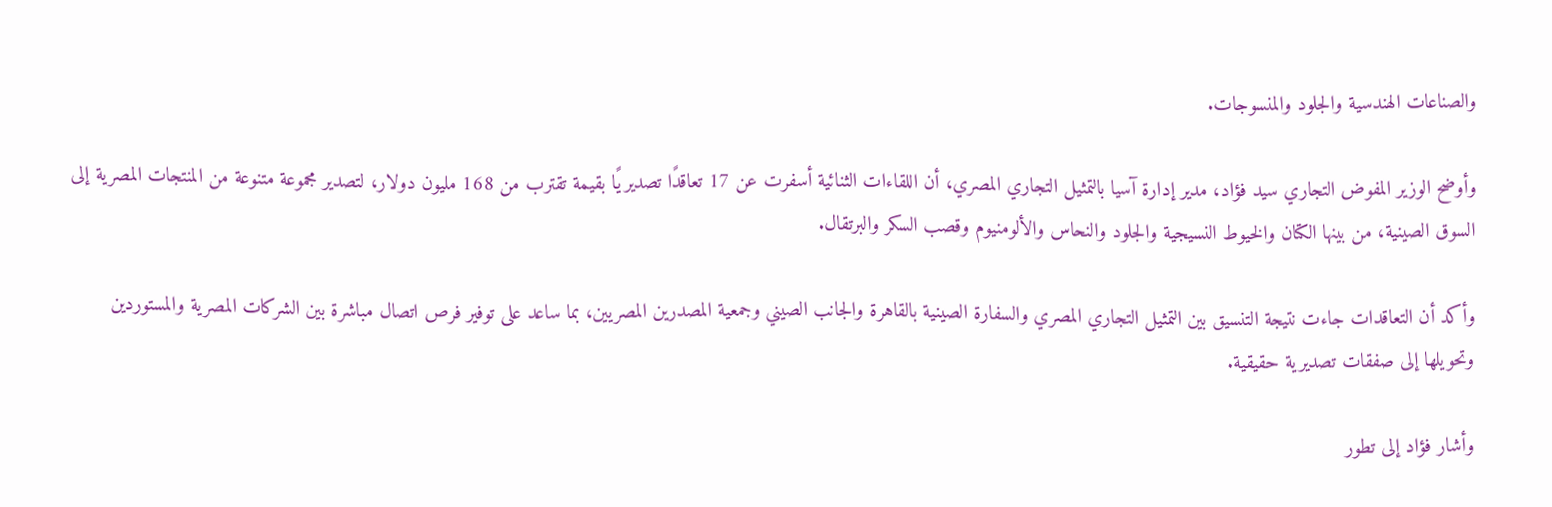والصناعات الهندسية والجلود والمنسوجات.

وأوضح الوزير المفوض التجاري سيد فؤاد، مدير إدارة آسيا بالتمثيل التجاري المصري، أن اللقاءات الثنائية أسفرت عن 17 تعاقدًا تصديريًا بقيمة تقترب من 168 مليون دولار، لتصدير مجموعة متنوعة من المنتجات المصرية إلى السوق الصينية، من بينها الكتان والخيوط النسيجية والجلود والنحاس والألومنيوم وقصب السكر والبرتقال.

وأكد أن التعاقدات جاءت نتيجة التنسيق بين التمثيل التجاري المصري والسفارة الصينية بالقاهرة والجانب الصيني وجمعية المصدرين المصريين، بما ساعد على توفير فرص اتصال مباشرة بين الشركات المصرية والمستوردين وتحويلها إلى صفقات تصديرية حقيقية.

وأشار فؤاد إلى تطور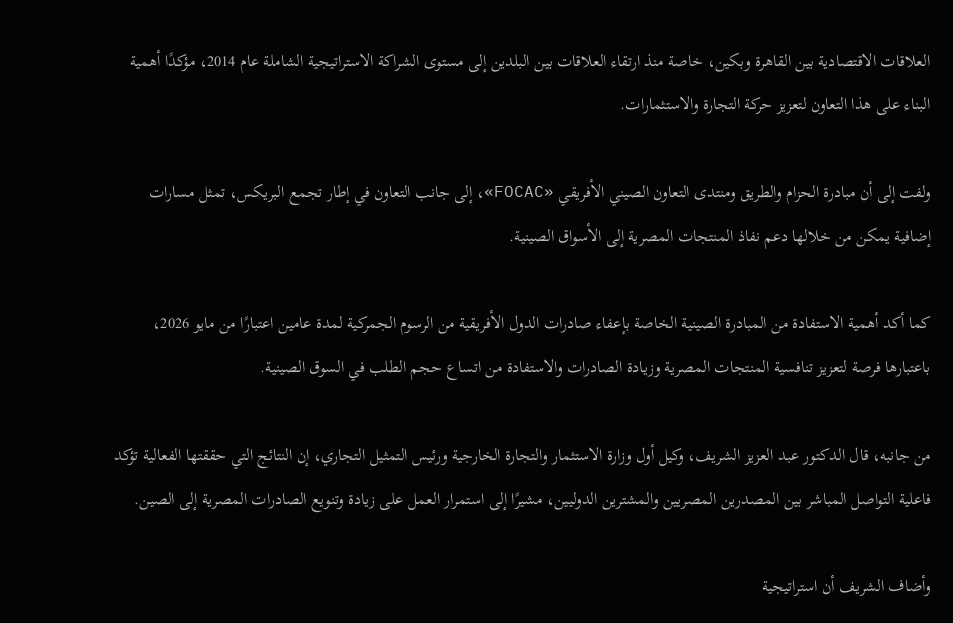العلاقات الاقتصادية بين القاهرة وبكين، خاصة منذ ارتقاء العلاقات بين البلدين إلى مستوى الشراكة الاستراتيجية الشاملة عام 2014، مؤكدًا أهمية البناء على هذا التعاون لتعزيز حركة التجارة والاستثمارات.

ولفت إلى أن مبادرة الحزام والطريق ومنتدى التعاون الصيني الأفريقي «FOCAC»، إلى جانب التعاون في إطار تجمع البريكس، تمثل مسارات إضافية يمكن من خلالها دعم نفاذ المنتجات المصرية إلى الأسواق الصينية.

كما أكد أهمية الاستفادة من المبادرة الصينية الخاصة بإعفاء صادرات الدول الأفريقية من الرسوم الجمركية لمدة عامين اعتبارًا من مايو 2026، باعتبارها فرصة لتعزيز تنافسية المنتجات المصرية وزيادة الصادرات والاستفادة من اتساع حجم الطلب في السوق الصينية.

من جانبه، قال الدكتور عبد العزيز الشريف، وكيل أول وزارة الاستثمار والتجارة الخارجية ورئيس التمثيل التجاري، إن النتائج التي حققتها الفعالية تؤكد فاعلية التواصل المباشر بين المصدرين المصريين والمشترين الدوليين، مشيرًا إلى استمرار العمل على زيادة وتنويع الصادرات المصرية إلى الصين.

وأضاف الشريف أن استراتيجية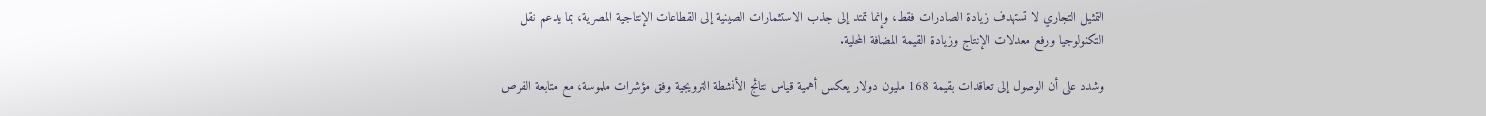التمثيل التجاري لا تستهدف زيادة الصادرات فقط، وإنما تمتد إلى جذب الاستثمارات الصينية إلى القطاعات الإنتاجية المصرية، بما يدعم نقل التكنولوجيا ورفع معدلات الإنتاج وزيادة القيمة المضافة المحلية.

وشدد على أن الوصول إلى تعاقدات بقيمة 168 مليون دولار يعكس أهمية قياس نتائج الأنشطة الترويجية وفق مؤشرات ملموسة، مع متابعة الفرص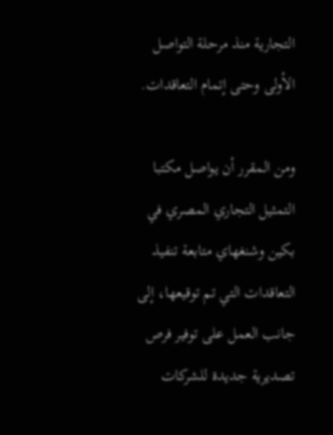التجارية منذ مرحلة التواصل الأولى وحتى إتمام التعاقدات.

ومن المقرر أن يواصل مكتبا التمثيل التجاري المصري في بكين وشنغهاي متابعة تنفيذ التعاقدات التي تم توقيعها، إلى جانب العمل على توفير فرص تصديرية جديدة للشركات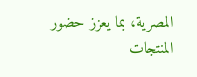المصرية، بما يعزز حضور المنتجات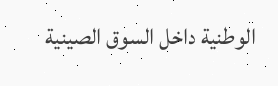الوطنية داخل السوق الصينية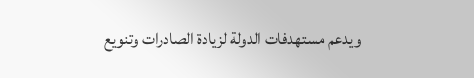ويدعم مستهدفات الدولة لزيادة الصادرات وتنويع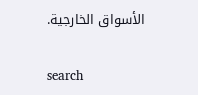الأسواق الخارجية.

search